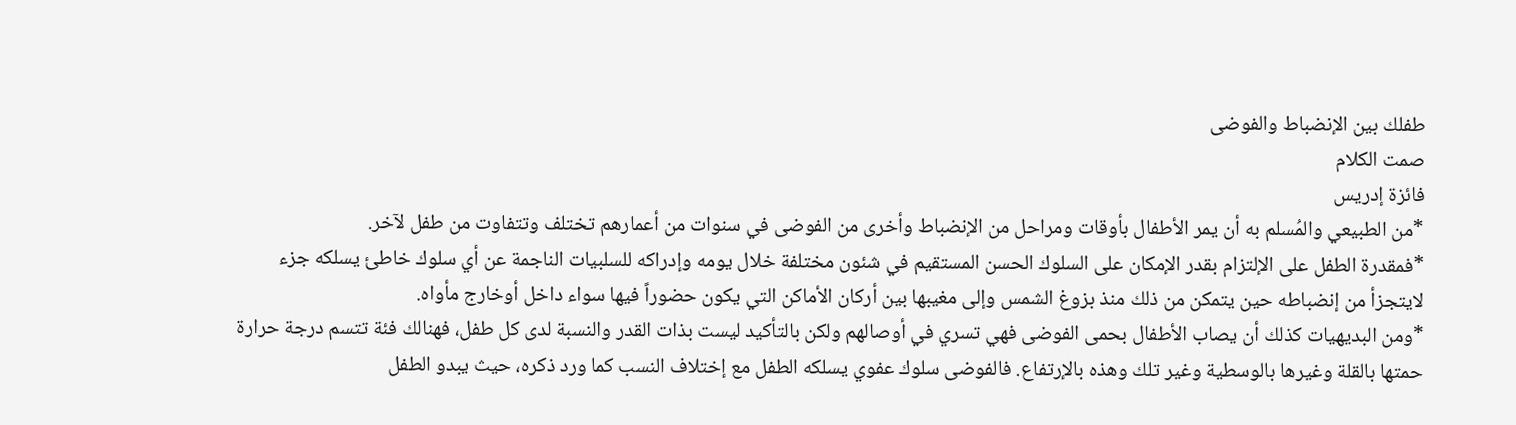طفلك بين الإنضباط والفوضى
صمت الكلام
فائزة إدريس
*من الطبيعي والمُسلم به أن يمر الأطفال بأوقات ومراحل من الإنضباط وأخرى من الفوضى في سنوات من أعمارهم تختلف وتتفاوت من طفل لآخر.
*فمقدرة الطفل على الإلتزام بقدر الإمكان على السلوك الحسن المستقيم في شئون مختلفة خلال يومه وإدراكه للسلبيات الناجمة عن أي سلوك خاطئ يسلكه جزء لايتجزأ من إنضباطه حين يتمكن من ذلك منذ بزوغ الشمس وإلى مغيبها بين أركان الأماكن التي يكون حضوراً فيها سواء داخل أوخارج مأواه.
*ومن البديهيات كذلك أن يصاب الأطفال بحمى الفوضى فهي تسري في أوصالهم ولكن بالتأكيد ليست بذات القدر والنسبة لدى كل طفل، فهنالك فئة تتسم درجة حرارة حمتها بالقلة وغيرها بالوسطية وغير تلك وهذه بالإرتفاع. فالفوضى سلوك عفوي يسلكه الطفل مع إختلاف النسب كما ورد ذكره، حيث يبدو الطفل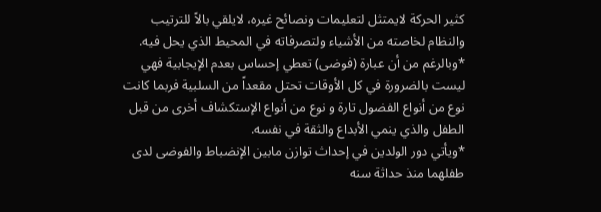كثير الحركة لايمتثل لتعليمات ونصائح غيره، لايلقي بالاً للترتيب والنظام لخاصته من الأشياء ولتصرفاته في المحيط الذي يحل فيه.
*وبالرغم من أن عبارة (فوضى) تعطي إحساس بعدم الإيجابية فهي ليست بالضرورة في كل الأوقات تحتل مقعداً من السلبية فربما كانت نوع من أنواع الفضول تارة و نوع من أنواع الإستكشاف أخرى من قبل الطفل والذي ينمي الأبداع والثقة في نفسه.
*ويأتي دور الولدين في إحداث توازن مابين الإنضباط والفوضى لدى طفلهما منذ حداثة سنه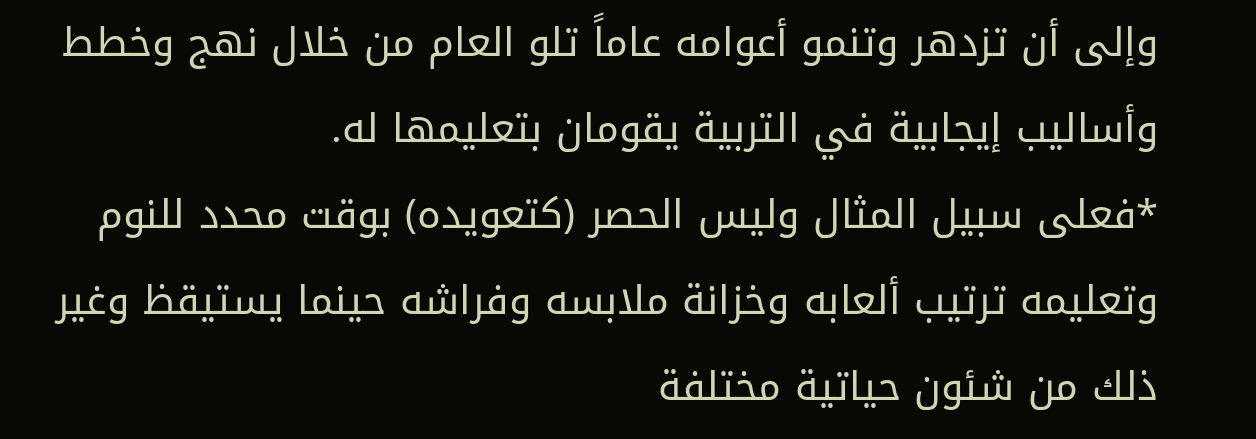وإلى أن تزدهر وتنمو أعوامه عاماً تلو العام من خلال نهج وخطط وأساليب إيجابية في التربية يقومان بتعليمها له.
*فعلى سبيل المثال وليس الحصر (كتعويده) بوقت محدد للنوم وتعليمه ترتيب ألعابه وخزانة ملابسه وفراشه حينما يستيقظ وغير ذلك من شئون حياتية مختلفة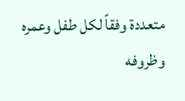متعددة وفقاً لكل طفل وعمره وظروفه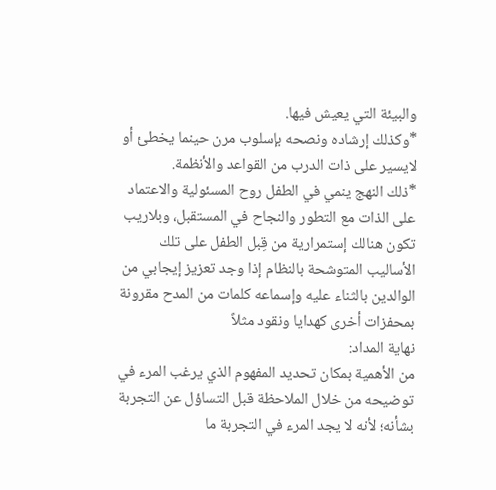والبيئة التي يعيش فيها.
*وكذلك إرشاده ونصحه بإسلوب مرن حينما يخطئ أو لايسير على ذات الدرب من القواعد والأنظمة.
*ذلك النهج ينمي في الطفل روح المسئولية والاعتماد على الذات مع التطور والنجاح في المستقبل، وبلاريب تكون هنالك إستمرارية من قِبل الطفل على تلك الأساليب المتوشحة بالنظام إذا وجد تعزيز إيجابي من الوالدين بالثناء عليه وإسماعه كلمات من المدح مقرونة بمحفزات أخرى كهدايا ونقود مثلاً
نهاية المداد:
من الأهمية بمكان تحديد المفهوم الذي يرغب المرء في توضيحه من خلال الملاحظة قبل التساؤل عن التجربة بشأنه؛ لأنه لا يجد المرء في التجربة ما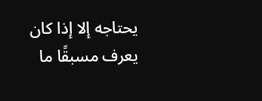يحتاجه إلا إذا كان يعرف مسبقًا ما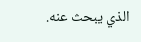الذي يبحث عنه.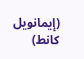(إيمانويل كانط)